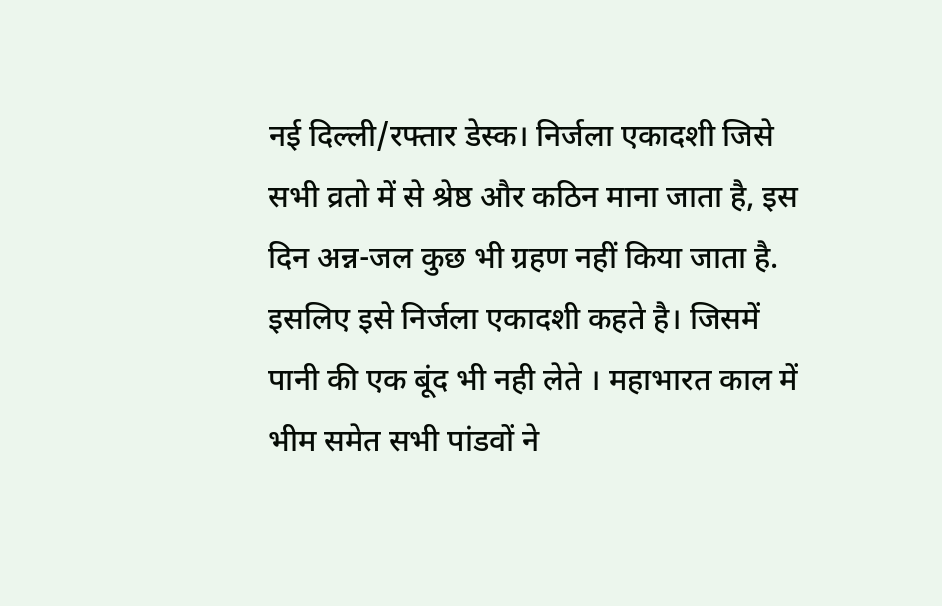नई दिल्ली/रफ्तार डेस्क। निर्जला एकादशी जिसे सभी व्रतो में से श्रेष्ठ और कठिन माना जाता है, इस दिन अन्न-जल कुछ भी ग्रहण नहीं किया जाता है. इसलिए इसे निर्जला एकादशी कहते है। जिसमें पानी की एक बूंद भी नही लेते । महाभारत काल में भीम समेत सभी पांडवों ने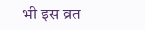भी इस व्रत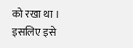को रखा था । इसलिए इसे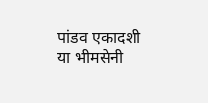पांडव एकादशी या भीमसेनी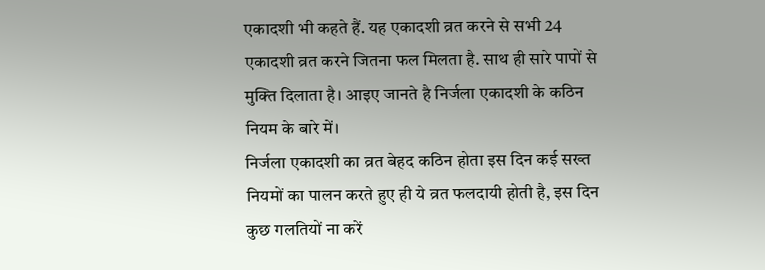एकादशी भी कहते हैं. यह एकादशी व्रत करने से सभी 24 एकादशी व्रत करने जितना फल मिलता है. साथ ही सारे पापों से मुक्ति दिलाता है। आइए जानते है निर्जला एकादशी के कठिन नियम के बारे में।
निर्जला एकादशी का व्रत बेहद कठिन होता इस दिन कई सख्त नियमों का पालन करते हुए ही ये व्रत फलदायी होती है, इस दिन कुछ गलतियों ना करें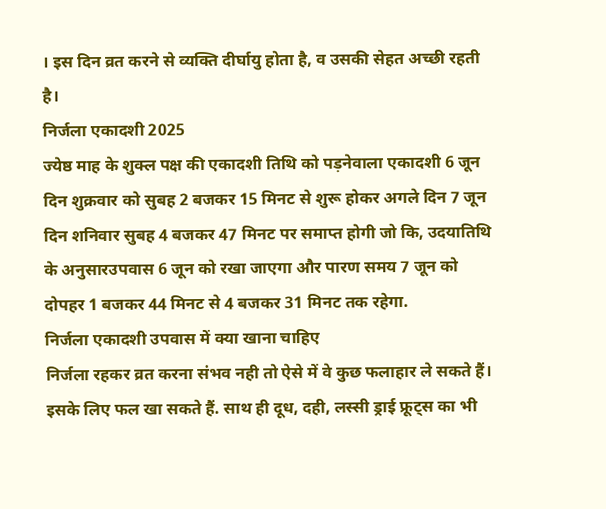। इस दिन व्रत करने से व्यक्ति दीर्घायु होता है, व उसकी सेहत अच्छी रहती है।
निर्जला एकादशी 2025
ज्येष्ठ माह के शुक्ल पक्ष की एकादशी तिथि को पड़नेवाला एकादशी 6 जून दिन शुक्रवार को सुबह 2 बजकर 15 मिनट से शुरू होकर अगले दिन 7 जून दिन शनिवार सुबह 4 बजकर 47 मिनट पर समाप्त होगी जो कि, उदयातिथि के अनुसारउपवास 6 जून को रखा जाएगा और पारण समय 7 जून को दोपहर 1 बजकर 44 मिनट से 4 बजकर 31 मिनट तक रहेगा.
निर्जला एकादशी उपवास में क्या खाना चाहिए
निर्जला रहकर व्रत करना संभव नही तो ऐसे में वे कुछ फलाहार ले सकते हैं। इसके लिए फल खा सकते हैं. साथ ही दूध, दही, लस्सी ड्राई फ्रूट्स का भी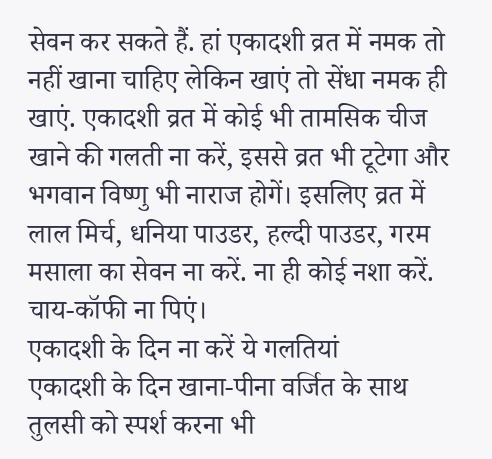सेवन कर सकते हैं. हां एकादशी व्रत में नमक तो नहीं खाना चाहिए लेकिन खाएं तो सेंधा नमक ही खाएं. एकादशी व्रत में कोई भी तामसिक चीज खाने की गलती ना करें, इससे व्रत भी टूटेगा और भगवान विष्णु भी नाराज होगें। इसलिए व्रत में लाल मिर्च, धनिया पाउडर, हल्दी पाउडर, गरम मसाला का सेवन ना करें. ना ही कोई नशा करें. चाय-कॉफी ना पिएं।
एकादशी के दिन ना करें ये गलतियां
एकादशी के दिन खाना-पीना वर्जित के साथ तुलसी को स्पर्श करना भी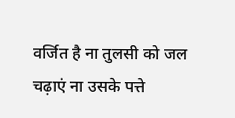वर्जित है ना तुलसी को जल चढ़ाएं ना उसके पत्ते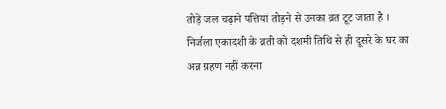तोड़ें जल चढ़ाने पत्तियां तोड़ने से उनका व्रत टूट जाता है । निर्जला एकादशी के व्रती को दशमी तिथि से ही दूसरे के घर का अन्न ग्रहण नहीं करना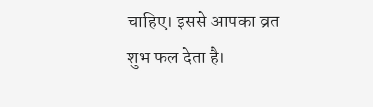चाहिए। इससे आपका व्रत शुभ फल देता है।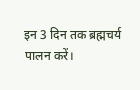इन 3 दिन तक ब्रह्मचर्य पालन करें।